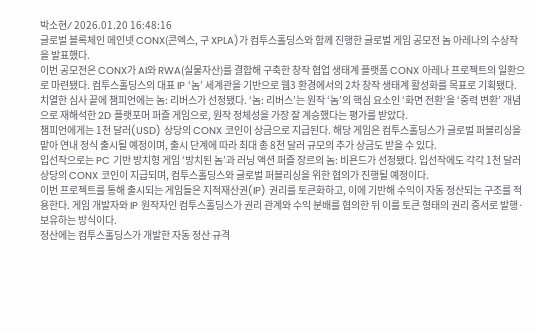박소현⁄ 2026.01.20 16:48:16
글로벌 블록체인 메인넷 CONX(콘엑스, 구 XPLA)가 컴투스홀딩스와 함께 진행한 글로벌 게임 공모전 놈 아레나의 수상작을 발표했다.
이번 공모전은 CONX가 AI와 RWA(실물자산)를 결합해 구축한 창작 협업 생태계 플랫폼 CONX 아레나 프로젝트의 일환으로 마련됐다. 컴투스홀딩스의 대표 IP ‘놈’ 세계관을 기반으로 웹3 환경에서의 2차 창작 생태계 활성화를 목표로 기획됐다.
치열한 심사 끝에 챔피언에는 놈: 리버스가 선정됐다. ‘놈: 리버스’는 원작 ‘놈’의 핵심 요소인 ‘화면 전환’을 ‘중력 변환’ 개념으로 재해석한 2D 플랫포머 퍼즐 게임으로, 원작 정체성을 가장 잘 계승했다는 평가를 받았다.
챔피언에게는 1천 달러(USD) 상당의 CONX 코인이 상금으로 지급된다. 해당 게임은 컴투스홀딩스가 글로벌 퍼블리싱을 맡아 연내 정식 출시될 예정이며, 출시 단계에 따라 최대 총 8천 달러 규모의 추가 상금도 받을 수 있다.
입선작으로는 PC 기반 방치형 게임 ‘방치된 놈’과 러닝 액션 퍼즐 장르의 놈: 비욘드가 선정됐다. 입선작에도 각각 1천 달러 상당의 CONX 코인이 지급되며, 컴투스홀딩스와 글로벌 퍼블리싱을 위한 협의가 진행될 예정이다.
이번 프로젝트를 통해 출시되는 게임들은 지적재산권(IP) 권리를 토큰화하고, 이에 기반해 수익이 자동 정산되는 구조를 적용한다. 게임 개발자와 IP 원작자인 컴투스홀딩스가 권리 관계와 수익 분배를 협의한 뒤 이를 토큰 형태의 권리 증서로 발행·보유하는 방식이다.
정산에는 컴투스홀딩스가 개발한 자동 정산 규격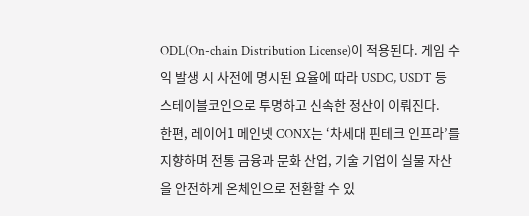ODL(On-chain Distribution License)이 적용된다. 게임 수익 발생 시 사전에 명시된 요율에 따라 USDC, USDT 등 스테이블코인으로 투명하고 신속한 정산이 이뤄진다.
한편, 레이어1 메인넷 CONX는 ‘차세대 핀테크 인프라’를 지향하며 전통 금융과 문화 산업, 기술 기업이 실물 자산을 안전하게 온체인으로 전환할 수 있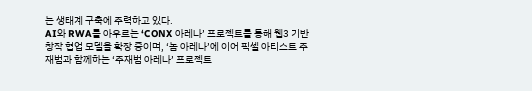는 생태계 구축에 주력하고 있다.
AI와 RWA를 아우르는 ‘CONX 아레나’ 프로젝트를 통해 웹3 기반 창작 협업 모델을 확장 중이며, ‘놈 아레나’에 이어 픽셀 아티스트 주재범과 함께하는 ‘주재범 아레나’ 프로젝트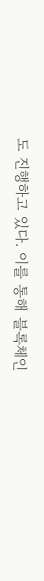도 진행하고 있다. 이를 통해 블록체인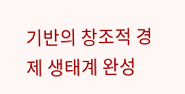기반의 창조적 경제 생태계 완성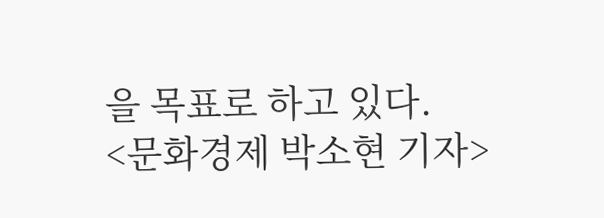을 목표로 하고 있다.
<문화경제 박소현 기자>